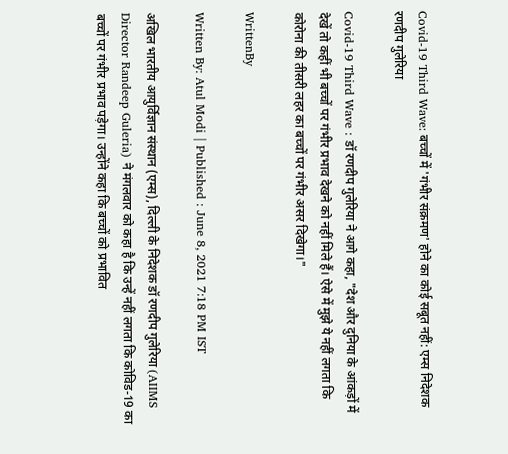Covid-19 Third Wave: बच्चों में 'गंभीर संक्रमण' होने का कोई सबूत नहीं: एम्स निदेशक रणदीप गुलेरिया

Covid-19 Third Wave : डॉ रणदीप गुलेरिया ने आगे कहा, "देश और दुनिया के आंकड़ों में देखें तो कहीं भी बच्‍चों पर गंभीर प्रभाव देखने को नहीं मिले हैं। ऐसे में मुझे ये नहीं लगता कि कोरोना की तीसरी लहर का बच्‍चों पर गंभीर असर दिखेगा।"

WrittenBy

Written By: Atul Modi | Published : June 8, 2021 7:18 PM IST

अखिल भारतीय आयुर्विज्ञान संस्थान (एम्स), दिल्ली के निदेशक डॉ रणदीप गुलेरिया (AIIMS Director Randeep Guleria) ने मंगलवार को कहा है कि उन्हें नहीं लगता कि कोविड-19 का बच्चों पर गंभीर प्रभाव पड़ेगा। उन्होंने कहा कि बच्चों को प्रभावित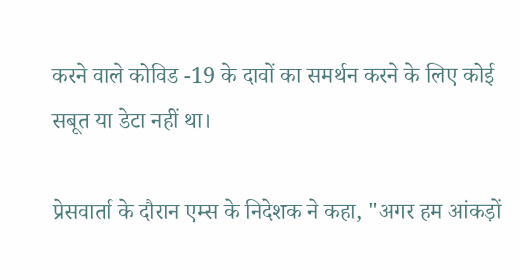करने वाले कोविड -19 के दावों का समर्थन करने के लिए कोई सबूत या डेटा नहीं था।

प्रेसवार्ता के दौरान एम्स के निदेशक ने कहा, "अगर हम आंकड़ों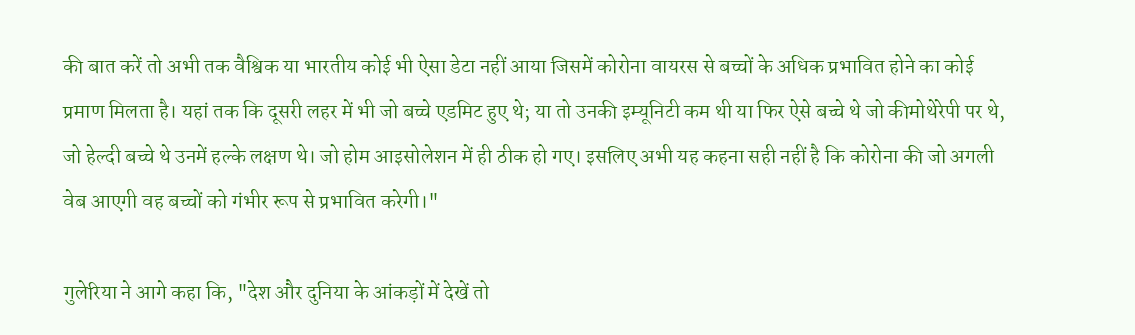की बात करें तो अभी तक वैश्विक या भारतीय कोई भी ऐसा डेटा नहीं आया जिसमें कोरोना वायरस से बच्चों के अधिक प्रभावित होने का कोई प्रमाण मिलता है। यहां तक कि दूसरी लहर में भी जो बच्चे एडमिट हुए थे; या तो उनकी इम्‍यूनिटी कम थी या फिर ऐसे बच्‍चे थे जो कीमोथेरेपी पर थे, जो हेल्‍दी बच्‍चे थे उनमें हल्‍के लक्षण थे। जो होम आइसोलेशन में ही ठीक हो गए। इसलिए अभी यह कहना सही नहीं है कि कोरोना की जो अगली वेब आएगी वह बच्‍चों को गंभीर रूप से प्रभावित करेगी।"

गुलेरिया ने आगे कहा कि, "देश और दुनिया के आंकड़ों में देखें तो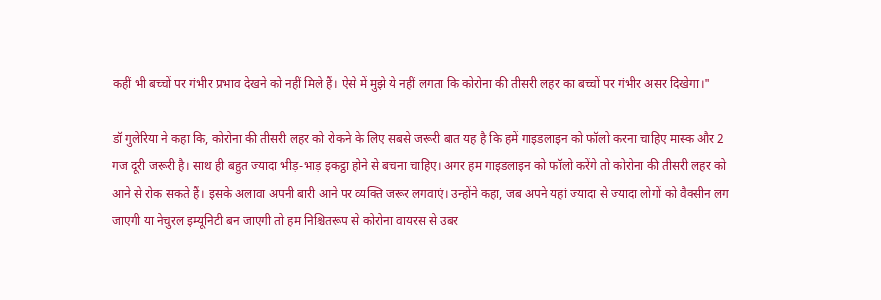कहीं भी बच्‍चों पर गंभीर प्रभाव देखने को नहीं मिले हैं। ऐसे में मुझे ये नहीं लगता कि कोरोना की तीसरी लहर का बच्‍चों पर गंभीर असर दिखेगा।"

डॉ गुलेरिया ने कहा कि, कोरोना की तीसरी लहर को रोकने के लिए सबसे जरूरी बात यह है कि हमें गाइडलाइन को फॉलो करना चाहिए मास्‍क और 2 गज दूरी जरूरी है। साथ ही बहुत ज्यादा भीड़-भाड़ इकट्ठा होने से बचना चाहिए। अगर हम गाइडलाइन को फॉलो करेंगे तो कोरोना की तीसरी लहर को आने से रोक सकते हैं। इसके अलावा अपनी बारी आने पर व्यक्ति जरूर लगवाएं। उन्‍होंने कहा, जब अपने यहां ज्यादा से ज्यादा लोगों को वैक्सीन लग जाएगी या नेचुरल इम्यूनिटी बन जाएगी तो हम निश्चितरूप से कोरोना वायरस से उबर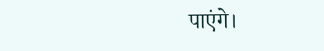पाएंगे।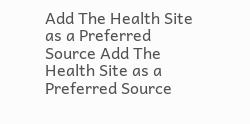Add The Health Site as a Preferred Source Add The Health Site as a Preferred Source